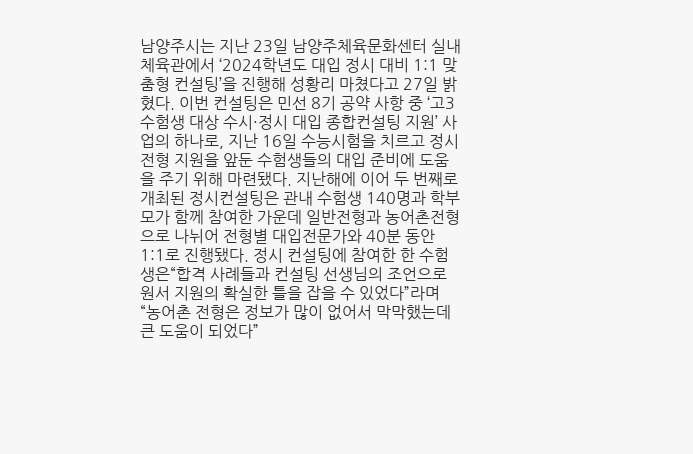남양주시는 지난 23일 남양주체육문화센터 실내체육관에서 ‘2024학년도 대입 정시 대비 1:1 맞춤형 컨설팅’을 진행해 성황리 마쳤다고 27일 밝혔다. 이번 컨설팅은 민선 8기 공약 사항 중 ‘고3 수험생 대상 수시·정시 대입 종합컨설팅 지원’ 사업의 하나로, 지난 16일 수능시험을 치르고 정시전형 지원을 앞둔 수험생들의 대입 준비에 도움을 주기 위해 마련됐다. 지난해에 이어 두 번째로 개최된 정시컨설팅은 관내 수험생 140명과 학부모가 함께 참여한 가운데 일반전형과 농어촌전형으로 나뉘어 전형별 대입전문가와 40분 동안 1:1로 진행됐다. 정시 컨설팅에 참여한 한 수험생은“합격 사례들과 컨설팅 선생님의 조언으로 원서 지원의 확실한 틀을 잡을 수 있었다”라며 “농어촌 전형은 정보가 많이 없어서 막막했는데 큰 도움이 되었다”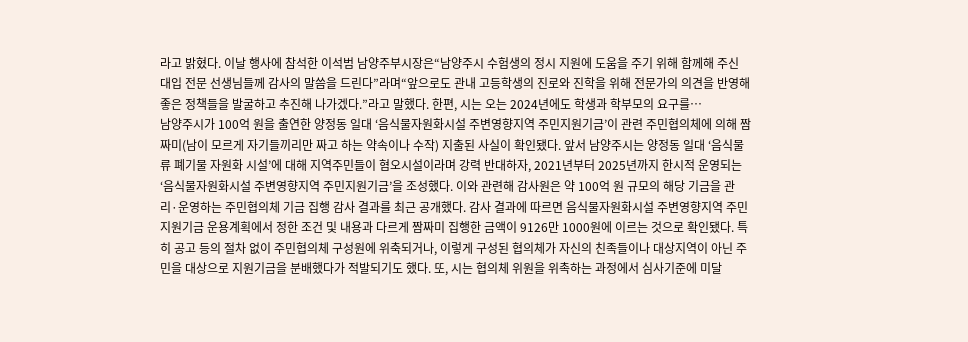라고 밝혔다. 이날 행사에 참석한 이석범 남양주부시장은“남양주시 수험생의 정시 지원에 도움을 주기 위해 함께해 주신 대입 전문 선생님들께 감사의 말씀을 드린다”라며“앞으로도 관내 고등학생의 진로와 진학을 위해 전문가의 의견을 반영해 좋은 정책들을 발굴하고 추진해 나가겠다.”라고 말했다. 한편, 시는 오는 2024년에도 학생과 학부모의 요구를…
남양주시가 100억 원을 출연한 양정동 일대 ‘음식물자원화시설 주변영향지역 주민지원기금’이 관련 주민협의체에 의해 짬짜미(남이 모르게 자기들끼리만 짜고 하는 약속이나 수작) 지출된 사실이 확인됐다. 앞서 남양주시는 양정동 일대 ‘음식물류 폐기물 자원화 시설’에 대해 지역주민들이 혐오시설이라며 강력 반대하자, 2021년부터 2025년까지 한시적 운영되는 ‘음식물자원화시설 주변영향지역 주민지원기금’을 조성했다. 이와 관련해 감사원은 약 100억 원 규모의 해당 기금을 관리·운영하는 주민협의체 기금 집행 감사 결과를 최근 공개했다. 감사 결과에 따르면 음식물자원화시설 주변영향지역 주민지원기금 운용계획에서 정한 조건 및 내용과 다르게 짬짜미 집행한 금액이 9126만 1000원에 이르는 것으로 확인됐다. 특히 공고 등의 절차 없이 주민협의체 구성원에 위축되거나, 이렇게 구성된 협의체가 자신의 친족들이나 대상지역이 아닌 주민을 대상으로 지원기금을 분배했다가 적발되기도 했다. 또, 시는 협의체 위원을 위촉하는 과정에서 심사기준에 미달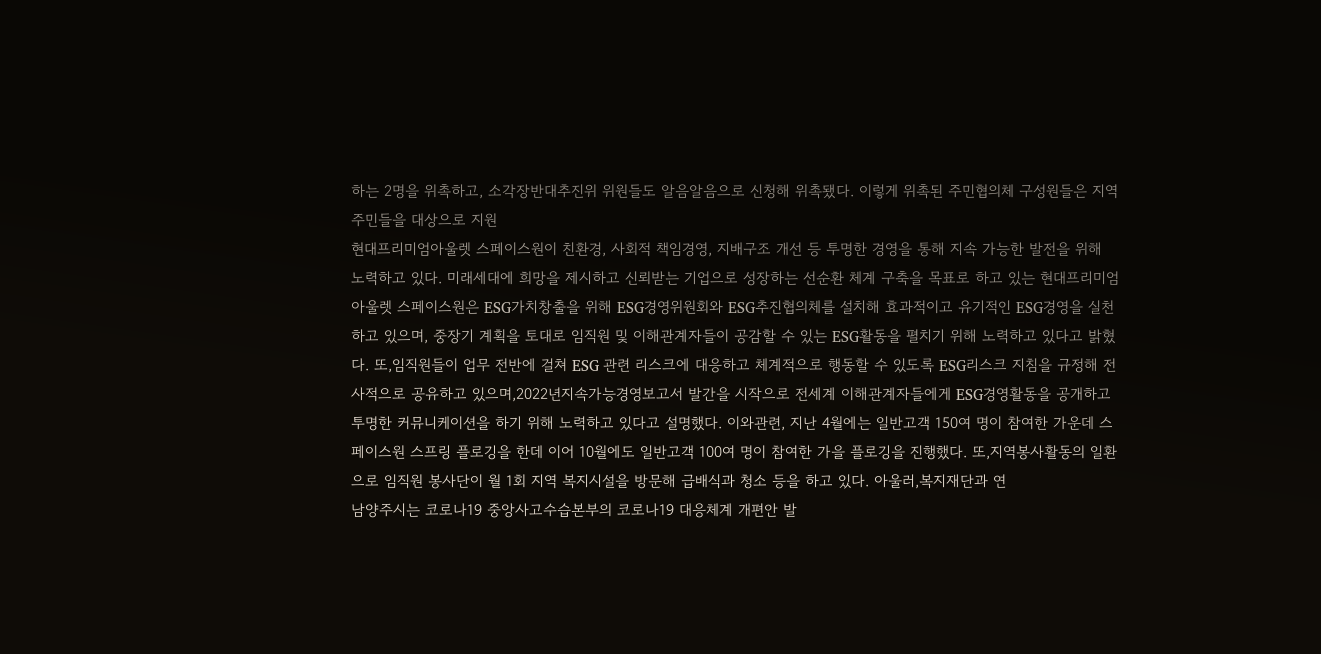하는 2명을 위촉하고, 소각장반대추진위 위원들도 알음알음으로 신청해 위촉됐다. 이렇게 위촉된 주민협의체 구성원들은 지역주민들을 대상으로 지원
현대프리미엄아울렛 스페이스원이 친환경, 사회적 책임경영, 지배구조 개선 등 투명한 경영을 통해 지속 가능한 발전을 위해 노력하고 있다. 미래세대에 희망을 제시하고 신뢰받는 기업으로 성장하는 선순환 체계 구축을 목표로 하고 있는 현대프리미엄아울렛 스페이스원은 ESG가치창출을 위해 ESG경영위원회와 ESG추진협의체를 설치해 효과적이고 유기적인 ESG경영을 실천하고 있으며, 중장기 계획을 토대로 임직원 및 이해관계자들이 공감할 수 있는 ESG활동을 펼치기 위해 노력하고 있다고 밝혔다. 또,임직원들이 업무 전반에 걸쳐 ESG 관련 리스크에 대응하고 체계적으로 행동할 수 있도록 ESG리스크 지침을 규정해 전사적으로 공유하고 있으며,2022년지속가능경영보고서 발간을 시작으로 전세계 이해관계자들에게 ESG경영활동을 공개하고 투명한 커뮤니케이션을 하기 위해 노력하고 있다고 설명했다. 이와관련, 지난 4월에는 일반고객 150여 명이 참여한 가운데 스페이스원 스프링 플로깅을 한데 이어 10월에도 일반고객 100여 명이 참여한 가을 플로깅을 진행했다. 또,지역봉사활동의 일환으로 임직원 봉사단이 월 1회 지역 복지시설을 방문해 급배식과 청소 등을 하고 있다. 아울러,복지재단과 연
남양주시는 코로나19 중앙사고수습본부의 코로나19 대응체계 개편안 발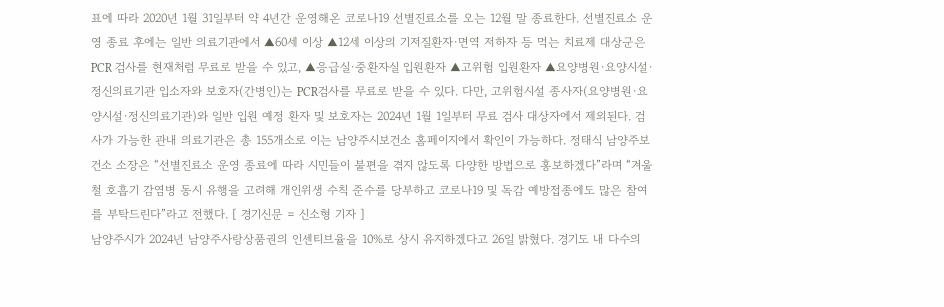표에 따라 2020년 1월 31일부터 약 4년간 운영해온 코로나19 선별진료소를 오는 12월 말 종료한다. 선별진료소 운영 종료 후에는 일반 의료기관에서 ▲60세 이상 ▲12세 이상의 기저질환자·면역 저하자 등 먹는 치료제 대상군은 PCR 검사를 현재처럼 무료로 받을 수 있고, ▲응급실·중환자실 입원환자 ▲고위험 입원환자 ▲요양병원·요양시설·정신의료기관 입소자와 보호자(간병인)는 PCR검사를 무료로 받을 수 있다. 다만, 고위험시설 종사자(요양병원·요양시설·정신의료기관)와 일반 입원 예정 환자 및 보호자는 2024년 1월 1일부터 무료 검사 대상자에서 제외된다. 검사가 가능한 관내 의료기관은 총 155개소로 이는 남양주시보건소 홈페이지에서 확인이 가능하다. 정태식 남양주보건소 소장은 “선별진료소 운영 종료에 따라 시민들이 불편을 겪지 않도록 다양한 방법으로 홍보하겠다”라며 “겨울철 호흡기 감염병 동시 유행을 고려해 개인위생 수칙 준수를 당부하고 코로나19 및 독감 예방접종에도 많은 참여를 부탁드린다”라고 전했다. [ 경기신문 = 신소형 기자 ]
남양주시가 2024년 남양주사랑상품권의 인센티브율을 10%로 상시 유지하겠다고 26일 밝혔다. 경기도 내 다수의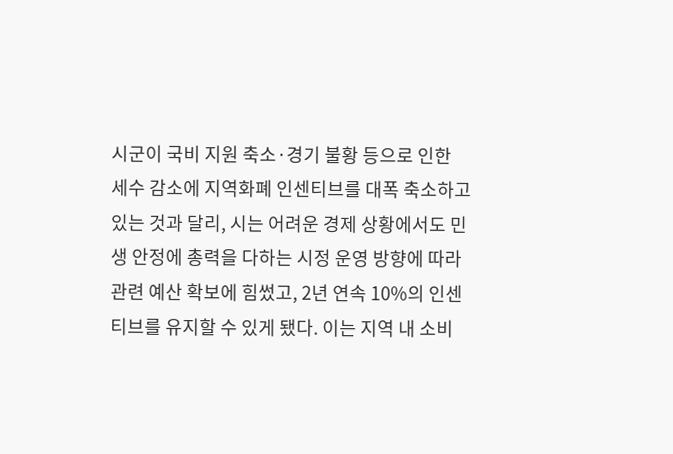시군이 국비 지원 축소·경기 불황 등으로 인한 세수 감소에 지역화폐 인센티브를 대폭 축소하고 있는 것과 달리, 시는 어려운 경제 상황에서도 민생 안정에 총력을 다하는 시정 운영 방향에 따라 관련 예산 확보에 힘썼고, 2년 연속 10%의 인센티브를 유지할 수 있게 됐다. 이는 지역 내 소비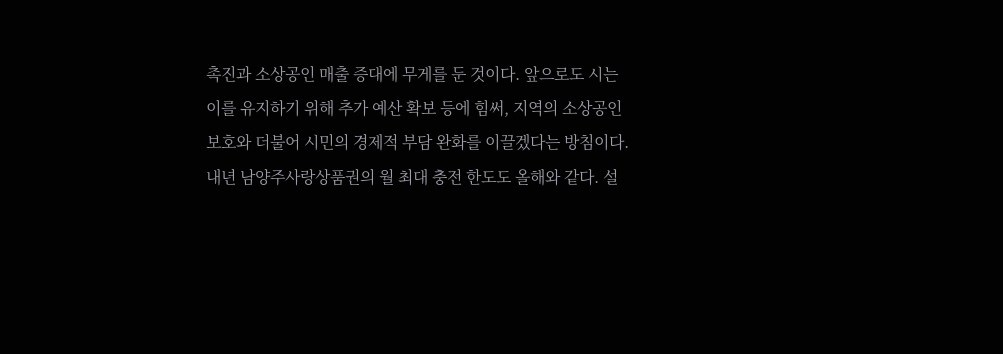촉진과 소상공인 매출 증대에 무게를 둔 것이다. 앞으로도 시는 이를 유지하기 위해 추가 예산 확보 등에 힘써, 지역의 소상공인 보호와 더불어 시민의 경제적 부담 완화를 이끌겠다는 방침이다. 내년 남양주사랑상품권의 월 최대 충전 한도도 올해와 같다. 설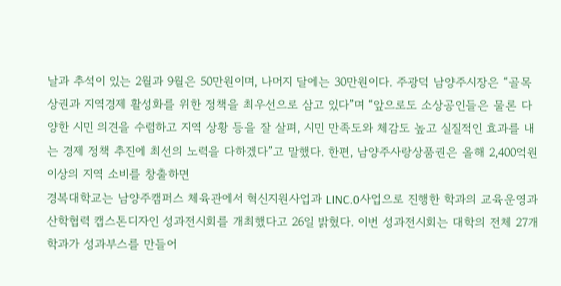날과 추석이 있는 2월과 9월은 50만원이며, 나머지 달에는 30만원이다. 주광덕 남양주시장은 “골목상권과 지역경제 활성화를 위한 정책을 최우선으로 삼고 있다”며 “앞으로도 소상공인들은 물론 다양한 시민 의견을 수렴하고 지역 상황 등을 잘 살펴, 시민 만족도와 체감도 높고 실질적인 효과를 내는 경제 정책 추진에 최선의 노력을 다하겠다”고 말했다. 한편, 남양주사랑상품권은 올해 2,400억원 이상의 지역 소비를 창출하면
경복대학교는 남양주캠퍼스 체육관에서 혁신지원사업과 LINC.0사업으로 진행한 학과의 교육운영과 산학협력 캡스톤디자인 성과전시회를 개최했다고 26일 밝혔다. 이번 성과전시회는 대학의 전체 27개 학과가 성과부스를 만들어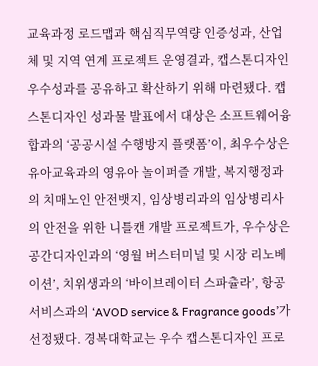교육과정 로드맵과 핵심직무역량 인증성과, 산업체 및 지역 연계 프로젝트 운영결과, 캡스톤디자인 우수성과를 공유하고 확산하기 위해 마련됐다. 캡스톤디자인 성과물 발표에서 대상은 소프트웨어융합과의 ‘공공시설 수행방지 플랫폼’이, 최우수상은 유아교육과의 영유아 놀이퍼즐 개발, 복지행정과의 치매노인 안전뱃지, 임상병리과의 임상병리사의 안전을 위한 니틀캔 개발 프로젝트가, 우수상은 공간디자인과의 ‘영월 버스터미널 및 시장 리노베이션’, 치위생과의 ‘바이브레이터 스파츌라’, 항공서비스과의 ‘AVOD service & Fragrance goods’가 선정됐다. 경복대학교는 우수 캡스톤디자인 프로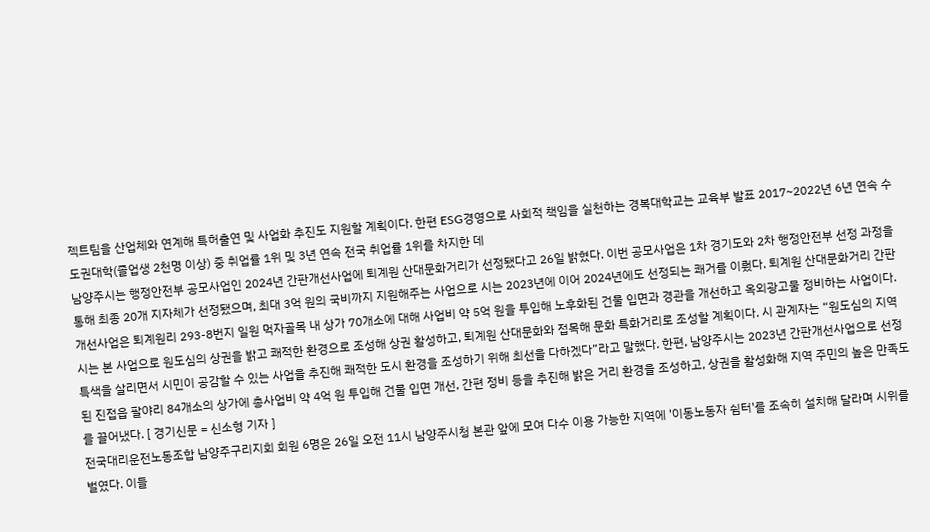젝트팀을 산업체와 연계해 특허출연 및 사업화 추진도 지원할 계획이다. 한편 ESG경영으로 사회적 책임을 실천하는 경복대학교는 교육부 발표 2017~2022년 6년 연속 수도권대학(졸업생 2천명 이상) 중 취업률 1위 및 3년 연속 전국 취업률 1위를 차지한 데
남양주시는 행정안전부 공모사업인 2024년 간판개선사업에 퇴계원 산대문화거리가 선정됐다고 26일 밝혔다. 이번 공모사업은 1차 경기도와 2차 행정안전부 선정 과정을 통해 최종 20개 지자체가 선정됐으며, 최대 3억 원의 국비까지 지원해주는 사업으로 시는 2023년에 이어 2024년에도 선정되는 쾌거를 이뤘다. 퇴계원 산대문화거리 간판개선사업은 퇴계원리 293-8번지 일원 먹자골목 내 상가 70개소에 대해 사업비 약 5억 원을 투입해 노후화된 건물 입면과 경관을 개선하고 옥외광고물 정비하는 사업이다. 시는 본 사업으로 원도심의 상권을 밝고 쾌적한 환경으로 조성해 상권 활성하고, 퇴계원 산대문화와 접목해 문화 특화거리로 조성할 계획이다. 시 관계자는 “원도심의 지역 특색을 살리면서 시민이 공감할 수 있는 사업을 추진해 쾌적한 도시 환경을 조성하기 위해 최선을 다하겠다”라고 말했다. 한편, 남양주시는 2023년 간판개선사업으로 선정된 진접읍 팔야리 84개소의 상가에 총사업비 약 4억 원 투입해 건물 입면 개선, 간편 정비 등을 추진해 밝은 거리 환경을 조성하고, 상권을 활성화해 지역 주민의 높은 만족도를 끌어냈다. [ 경기신문 = 신소형 기자 ]
전국대리운전노동조합 남양주구리지회 회원 6명은 26일 오전 11시 남양주시청 본관 앞에 모여 다수 이용 가능한 지역에 '이동노동자 쉼터'를 조속히 설치해 달라며 시위를 벌였다. 이들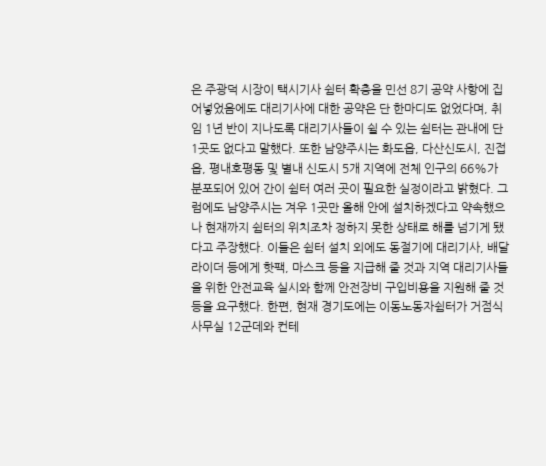은 주광덕 시장이 택시기사 쉼터 확충을 민선 8기 공약 사항에 집어넣었음에도 대리기사에 대한 공약은 단 한마디도 없었다며, 취임 1년 반이 지나도록 대리기사들이 쉴 수 있는 쉼터는 관내에 단 1곳도 없다고 말했다. 또한 남양주시는 화도읍, 다산신도시, 진접읍, 평내호평동 및 별내 신도시 5개 지역에 전체 인구의 66%가 분포되어 있어 간이 쉼터 여러 곳이 필요한 실정이라고 밝혔다. 그럼에도 남양주시는 겨우 1곳만 올해 안에 설치하겠다고 약속했으나 현재까지 쉼터의 위치조차 정하지 못한 상태로 해를 넘기게 됐다고 주장했다. 이들은 쉼터 설치 외에도 동절기에 대리기사, 배달 라이더 등에게 핫팩, 마스크 등을 지급해 줄 것과 지역 대리기사들을 위한 안전교육 실시와 함께 안전장비 구입비용을 지원해 줄 것 등을 요구했다. 한편, 현재 경기도에는 이동노동자쉼터가 거점식 사무실 12군데와 컨테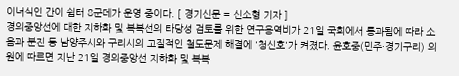이너식인 간이 쉼터 8군데가 운영 중이다. [ 경기신문 = 신소형 기자 ]
경의중앙선에 대한 지하화 및 복복선의 타당성 검토를 위한 연구용역비가 21일 국회에서 통과됨에 따라 소음과 분진 등 남양주시와 구리시의 고질적인 철도문제 해결에 '청신호'가 켜졌다. 윤호중(민주·경기구리) 의원에 따르면 지난 21일 경의중앙선 지하화 및 복복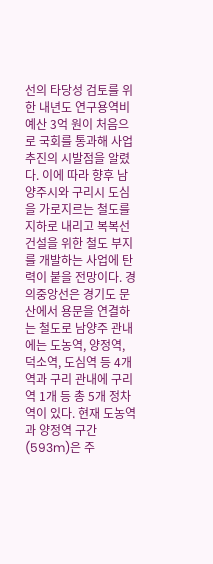선의 타당성 검토를 위한 내년도 연구용역비 예산 3억 원이 처음으로 국회를 통과해 사업 추진의 시발점을 알렸다. 이에 따라 향후 남양주시와 구리시 도심을 가로지르는 철도를 지하로 내리고 복복선 건설을 위한 철도 부지를 개발하는 사업에 탄력이 붙을 전망이다. 경의중앙선은 경기도 문산에서 용문을 연결하는 철도로 남양주 관내에는 도농역, 양정역, 덕소역, 도심역 등 4개 역과 구리 관내에 구리역 1개 등 총 5개 정차역이 있다. 현재 도농역과 양정역 구간(593m)은 주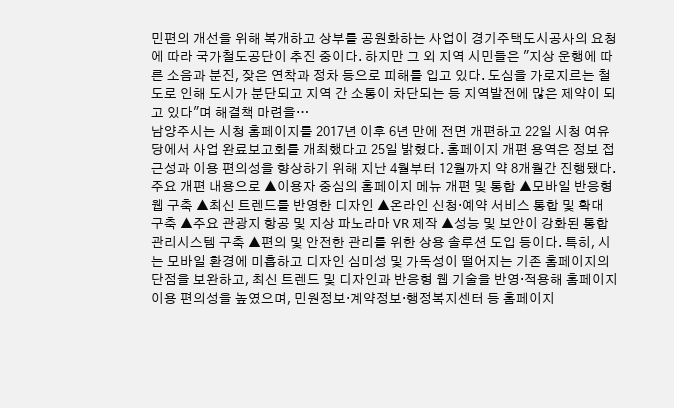민편의 개선을 위해 복개하고 상부를 공원화하는 사업이 경기주택도시공사의 요청에 따라 국가철도공단이 추진 중이다. 하지만 그 외 지역 시민들은 "지상 운행에 따른 소음과 분진, 잦은 연착과 정차 등으로 피해를 입고 있다. 도심을 가로지르는 철도로 인해 도시가 분단되고 지역 간 소통이 차단되는 등 지역발전에 많은 제약이 되고 있다"며 해결책 마련을…
남양주시는 시청 홈페이지를 2017년 이후 6년 만에 전면 개편하고 22일 시청 여유당에서 사업 완료보고회를 개최했다고 25일 밝혔다. 홈페이지 개편 용역은 정보 접근성과 이용 편의성을 향상하기 위해 지난 4월부터 12월까지 약 8개월간 진행됐다. 주요 개편 내용으로 ▲이용자 중심의 홈페이지 메뉴 개편 및 통합 ▲모바일 반응형 웹 구축 ▲최신 트렌드를 반영한 디자인 ▲온라인 신청·예약 서비스 통합 및 확대 구축 ▲주요 관광지 항공 및 지상 파노라마 VR 제작 ▲성능 및 보안이 강화된 통합관리시스템 구축 ▲편의 및 안전한 관리를 위한 상용 솔루션 도입 등이다. 특히, 시는 모바일 환경에 미흡하고 디자인 심미성 및 가독성이 떨어지는 기존 홈페이지의 단점을 보완하고, 최신 트렌드 및 디자인과 반응형 웹 기술을 반영·적용해 홈페이지 이용 편의성을 높였으며, 민원정보·계약정보·행정복지센터 등 홈페이지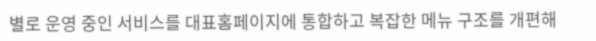별로 운영 중인 서비스를 대표홈페이지에 통합하고 복잡한 메뉴 구조를 개편해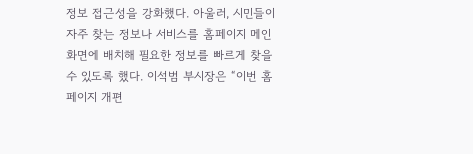정보 접근성을 강화했다. 아울러, 시민들이 자주 찾는 정보나 서비스를 홈페이지 메인 화면에 배치해 필요한 정보를 빠르게 찾을 수 있도록 했다. 이석범 부시장은 “이번 홈페이지 개편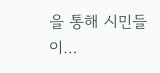을 통해 시민들이…